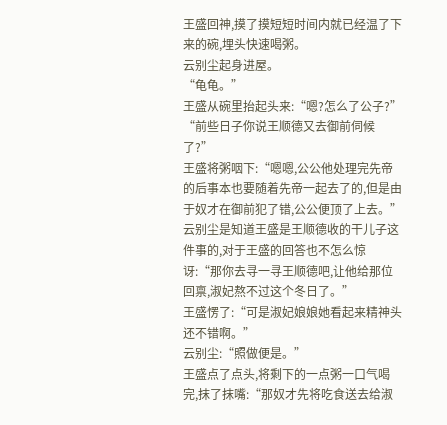王盛回神,摸了摸短短时间内就已经温了下来的碗,埋头快速喝粥。
云别尘起身进屋。
“龟龟。”
王盛从碗里抬起头来:“嗯?怎么了公子?”
“前些日子你说王顺德又去御前伺候了?”
王盛将粥咽下:“嗯嗯,公公他处理完先帝的后事本也要随着先帝一起去了的,但是由于奴才在御前犯了错,公公便顶了上去。”
云别尘是知道王盛是王顺德收的干儿子这件事的,对于王盛的回答也不怎么惊讶:“那你去寻一寻王顺德吧,让他给那位回禀,淑妃熬不过这个冬日了。”
王盛愣了:“可是淑妃娘娘她看起来精神头还不错啊。”
云别尘:“照做便是。”
王盛点了点头,将剩下的一点粥一口气喝完,抹了抹嘴:“那奴才先将吃食送去给淑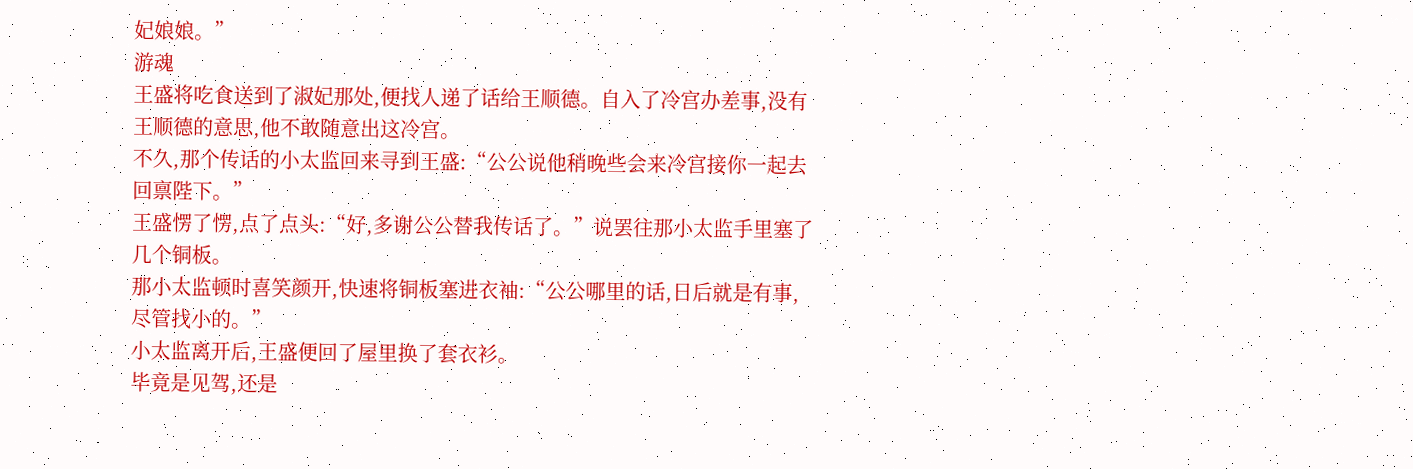妃娘娘。”
游魂
王盛将吃食送到了淑妃那处,便找人递了话给王顺德。自入了冷宫办差事,没有王顺德的意思,他不敢随意出这冷宫。
不久,那个传话的小太监回来寻到王盛:“公公说他稍晚些会来冷宫接你一起去回禀陛下。”
王盛愣了愣,点了点头:“好,多谢公公替我传话了。”说罢往那小太监手里塞了几个铜板。
那小太监顿时喜笑颜开,快速将铜板塞进衣袖:“公公哪里的话,日后就是有事,尽管找小的。”
小太监离开后,王盛便回了屋里换了套衣衫。
毕竟是见驾,还是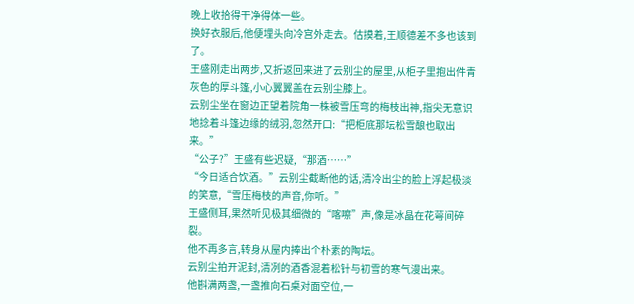晚上收拾得干净得体一些。
换好衣服后,他便埋头向冷宫外走去。估摸着,王顺德差不多也该到了。
王盛刚走出两步,又折返回来进了云别尘的屋里,从柜子里抱出件青灰色的厚斗篷,小心翼翼盖在云别尘膝上。
云别尘坐在窗边正望着院角一株被雪压弯的梅枝出神,指尖无意识地捻着斗篷边缘的绒羽,忽然开口:“把柜底那坛松雪酿也取出来。”
“公子?”王盛有些迟疑,“那酒……”
“今日适合饮酒。”云别尘截断他的话,清冷出尘的脸上浮起极淡的笑意,“雪压梅枝的声音,你听。”
王盛侧耳,果然听见极其细微的“喀嚓”声,像是冰晶在花萼间碎裂。
他不再多言,转身从屋内捧出个朴素的陶坛。
云别尘拍开泥封,清冽的酒香混着松针与初雪的寒气漫出来。
他斟满两盏,一盏推向石桌对面空位,一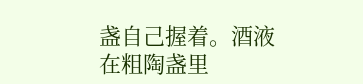盏自己握着。酒液在粗陶盏里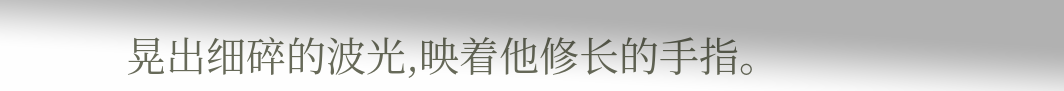晃出细碎的波光,映着他修长的手指。